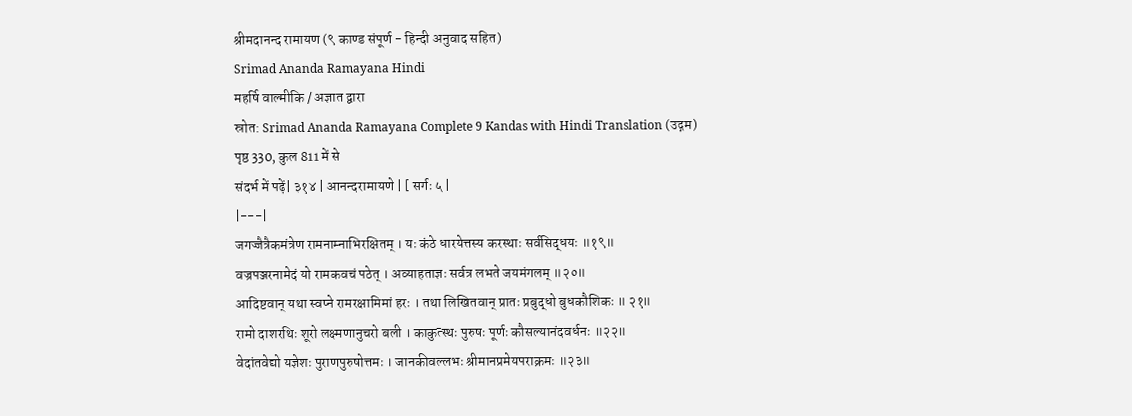श्रीमदानन्द रामायण (९ काण्ड संपूर्ण - हिन्दी अनुवाद सहित)
Srimad Ananda Ramayana Hindi
महर्षि वाल्मीकि / अज्ञात द्वारा
स्रोत: Srimad Ananda Ramayana Complete 9 Kandas with Hindi Translation (उद्गम)
पृष्ठ 330, कुल 811 में से
संदर्भ में पढ़ें| ३१४ | आनन्दरामायणे | [ सर्गः ५ |
|---|
जगज्जैत्रैकमंत्रेण रामनाम्नाभिरक्षितम् । यः कंठे धारयेत्तस्य करस्थाः सर्वसिद्धयः ॥१९॥
वज्रपञ्जरनामेदं यो रामकवचं पठेत् । अव्याहताज्ञः सर्वत्र लभते जयमंगलम् ॥२०॥
आदिष्टवान् यथा स्वप्ने रामरक्षामिमां हरः । तथा लिखितवान् प्रातः प्रबुद्धो बुधकौशिकः ॥ २१॥
रामो दाशरथिः शूरो लक्ष्मणानुचरो बली । काकुत्स्थः पुरुषः पूर्णः कौसल्यानंदवर्धनः ॥२२॥
वेदांतवेद्यो यज्ञेशः पुराणपुरुषोत्तमः । जानकीवल्लभः श्रीमानप्रमेयपराक्रमः ॥२३॥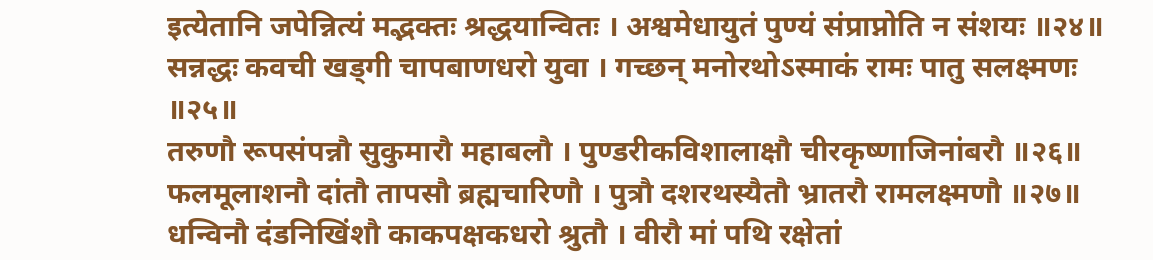इत्येतानि जपेन्नित्यं मद्भक्तः श्रद्धयान्वितः । अश्वमेधायुतं पुण्यं संप्राप्नोति न संशयः ॥२४॥
सन्नद्धः कवची खड्गी चापबाणधरो युवा । गच्छन् मनोरथोऽस्माकं रामः पातु सलक्ष्मणः ॥२५॥
तरुणौ रूपसंपन्नौ सुकुमारौ महाबलौ । पुण्डरीकविशालाक्षौ चीरकृष्णाजिनांबरौ ॥२६॥
फलमूलाशनौ दांतौ तापसौ ब्रह्मचारिणौ । पुत्रौ दशरथस्यैतौ भ्रातरौ रामलक्ष्मणौ ॥२७॥
धन्विनौ दंडनिखिंशौ काकपक्षकधरो श्रुतौ । वीरौ मां पथि रक्षेतां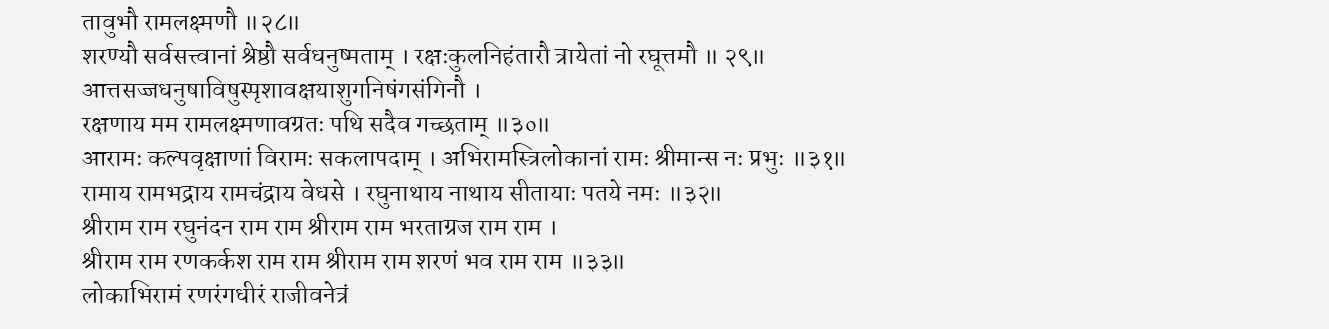तावुभौ रामलक्ष्मणौ ॥२८॥
शरण्यौ सर्वसत्त्वानां श्रेष्ठौ सर्वधनुष्मताम् । रक्षःकुलनिहंतारौ त्रायेतां नो रघूत्तमौ ॥ २९॥
आत्तसज्जधनुषाविषुस्पृशावक्षयाशुगनिषंगसंगिनौ ।
रक्षणाय मम रामलक्ष्मणावग्रतः पथि सदैव गच्छताम् ॥३०॥
आरामः कल्पवृक्षाणां विरामः सकलापदाम् । अभिरामस्त्रिलोकानां रामः श्रीमान्स नः प्रभुः ॥३१॥
रामाय रामभद्राय रामचंद्राय वेधसे । रघुनाथाय नाथाय सीतायाः पतये नमः ॥३२॥
श्रीराम राम रघुनंदन राम राम श्रीराम राम भरताग्रज राम राम ।
श्रीराम राम रणकर्कश राम राम श्रीराम राम शरणं भव राम राम ॥३३॥
लोकाभिरामं रणरंगधीरं राजीवनेत्रं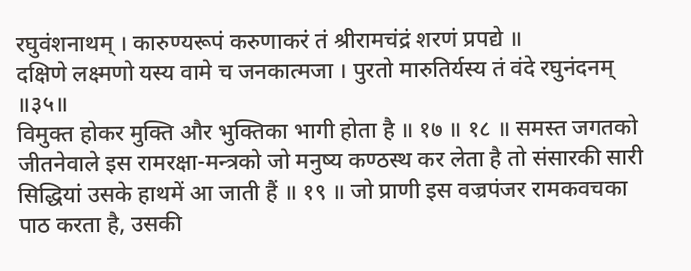रघुवंशनाथम् । कारुण्यरूपं करुणाकरं तं श्रीरामचंद्रं शरणं प्रपद्ये ॥
दक्षिणे लक्ष्मणो यस्य वामे च जनकात्मजा । पुरतो मारुतिर्यस्य तं वंदे रघुनंदनम् ॥३५॥
विमुक्त होकर मुक्ति और भुक्तिका भागी होता है ॥ १७ ॥ १८ ॥ समस्त जगतको जीतनेवाले इस रामरक्षा-मन्त्रको जो मनुष्य कण्ठस्थ कर लेता है तो संसारकी सारी सिद्धियां उसके हाथमें आ जाती हैं ॥ १९ ॥ जो प्राणी इस वज्रपंजर रामकवचका पाठ करता है, उसकी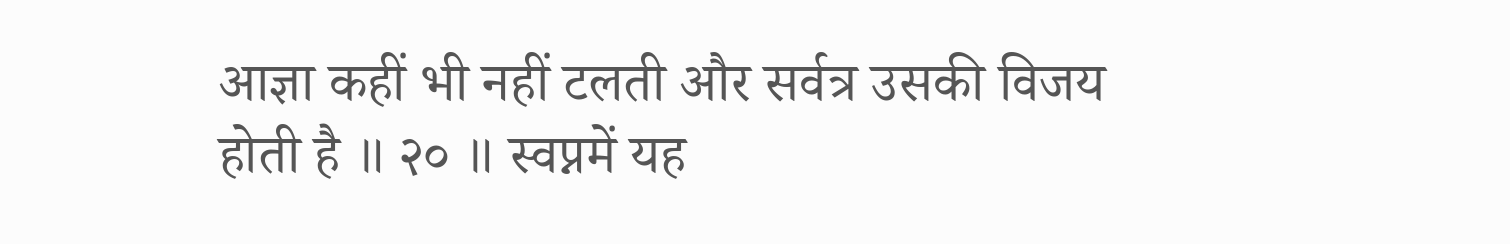आज्ञा कहीं भी नहीं टलती और सर्वत्र उसकी विजय होती है ॥ २० ॥ स्वप्नमें यह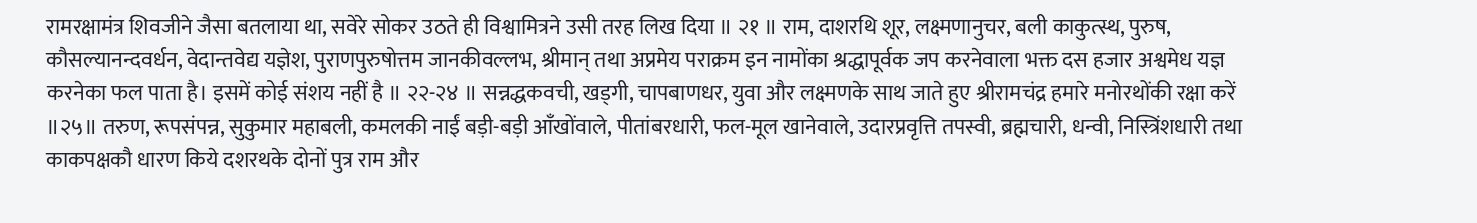रामरक्षामंत्र शिवजीने जैसा बतलाया था, सवेरे सोकर उठते ही विश्वामित्रने उसी तरह लिख दिया ॥ २१ ॥ राम, दाशरथि शूर, लक्ष्मणानुचर, बली काकुत्स्थ, पुरुष, कौसल्यानन्दवर्धन, वेदान्तवेद्य यज्ञेश, पुराणपुरुषोत्तम जानकीवल्लभ, श्रीमान् तथा अप्रमेय पराक्रम इन नामोंका श्रद्धापूर्वक जप करनेवाला भक्त दस हजार अश्वमेध यज्ञ करनेका फल पाता है। इसमें कोई संशय नहीं है ॥ २२-२४ ॥ सन्नद्धकवची, खड्गी, चापबाणधर, युवा और लक्ष्मणके साथ जाते हुए श्रीरामचंद्र हमारे मनोरथोंकी रक्षा करें ॥२५॥ तरुण, रूपसंपन्न, सुकुमार महाबली, कमलकी नाईं बड़ी-बड़ी आँखोंवाले, पीतांबरधारी, फल-मूल खानेवाले, उदारप्रवृत्ति तपस्वी, ब्रह्मचारी, धन्वी, निस्त्रिंशधारी तथा काकपक्षकौ धारण किये दशरथके दोनों पुत्र राम और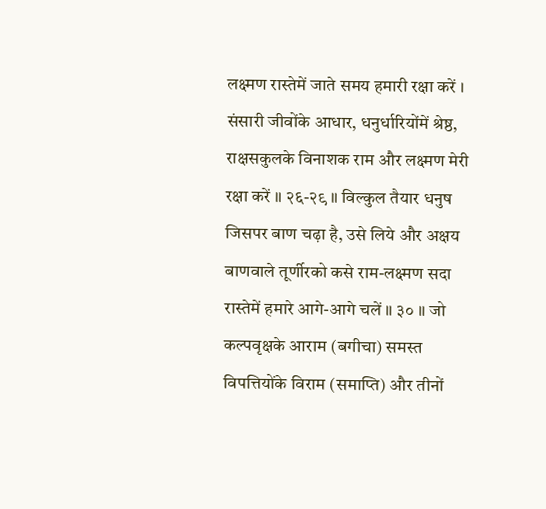लक्ष्मण रास्तेमें जाते समय हमारी रक्षा करें । संसारी जीवोंके आधार, धनुर्धारियोंमें श्रेष्ठ, राक्षसकुलके विनाशक राम और लक्ष्मण मेरी रक्षा करें ॥ २६-२९ ॥ विल्कुल तैयार धनुष जिसपर बाण चढ़ा है, उसे लिये और अक्षय बाणवाले तूर्णीरको कसे राम-लक्ष्मण सदा रास्तेमें हमारे आगे-आगे चलें ॥ ३० ॥ जो कल्पवृक्षके आराम (बगीचा) समस्त विपत्तियोंके विराम (समाप्ति) और तीनों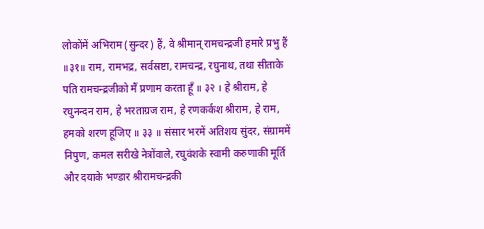लोकोंमें अभिराम (सुन्दर) हैं, वे श्रीमान् रामचन्द्रजी हमारे प्रभु हैं ॥३१॥ राम, रामभद्र, सर्वस्रष्टा, रामचन्द्र, रघुनाथ, तथा सीताके पति रामचन्द्रजीको मैं प्रणाम करता हूँ ॥ ३२ । हे श्रीराम, हे रघुनन्दन राम, हे भरताग्रज राम, हे रणकर्कश श्रीराम, हे राम, हमको शरण हूजिए ॥ ३३ ॥ संसार भरमें अतिशय सुंदर, संग्राममें निपुण, कमल सरीखे नेत्रोंवाले, रघुवंशके स्वामी करुणाकी मूर्ति और दयाके भण्डार श्रीरामचन्द्रकी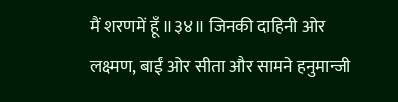मैं शरणमें हूँ ॥३४॥ जिनकी दाहिनी ओर लक्ष्मण, बाईं ओर सीता और सामने हनुमान्जी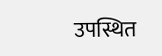उपस्थित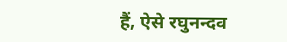हैं, ऐसे रघुनन्दव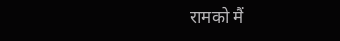रामको मैं